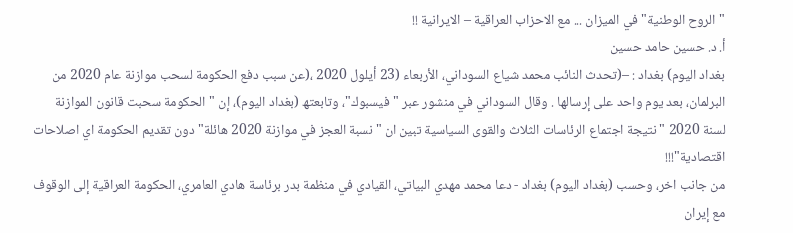"الروح الوطنية" في الميزان ... مع الاحزاب العراقية – الايرانية !!
أ. د. حسين حامد حسين
بغداد الیوم) بغداد : –(تحدث النائب محمد شیاع السوداني، الأربعاء (23 أیلول 2020 ،(عن سبب دفع الحكومة لسحب موازنة عام 2020 من البرلمان، بعد یوم واحد على إرسالھا . وقال السوداني في منشور عبر "فیسبوك"، وتابعتھ (بغداد الیوم)، إن "الحكومة سحبت قانون الموازنة لسنة 2020 "نتیجة اجتماع الرئاسات الثلاث والقوى السیاسیة تبین ان "نسبة العجز في موازنة 2020 ھائلة" دون تقدیم الحكومة اي اصلاحات اقتصادیة"!!!
من جانب اخر، وحسب (بغداد الیوم) بغداد - دعا محمد مھدي البیاتي، القیادي في منظمة بدر برئاسة ھادي العامري، الحكومة العراقیة إلى الوقوف مع إيران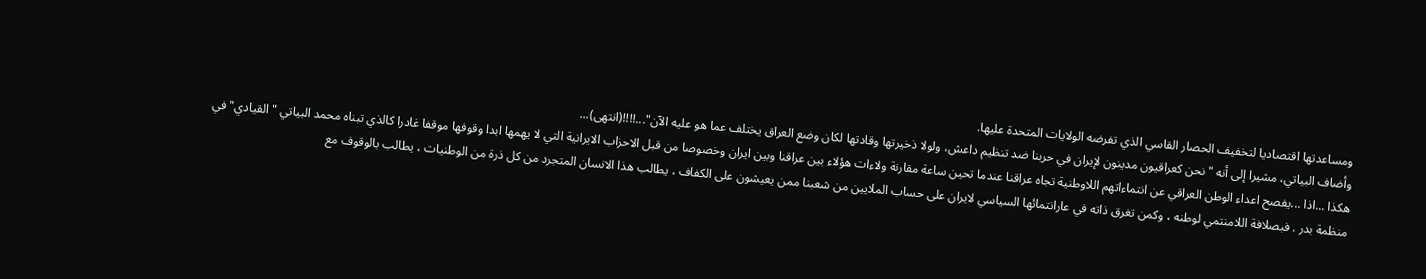ومساعدتھا اقتصاديا لتخفیف الحصار القاسي الذي تفرضه الولايات المتحدة علیھا.
وأضاف البیاتي، مشیرا إلى أنه "نحن كعراقیون مدينون لإيران في حربنا ضد تنظیم داعش، ولولا ذخیرتھا وقادتھا لكان وضع العراق يختلف عما ھو علیه الآن"...!!!!(انتهى)...
هكذا ...اذا ...يفصح اعداء الوطن العراقي عن انتماءاتهم اللاوطنية تجاه عراقنا عندما تحين ساعة مقارنة ولاءات هؤلاء بين عراقنا وبين ايران وخصوصا من قبل الاحزاب الايرانية التي لا يهمها ابدا وقوفها موقفا غادرا كالذي تبناه محمد البياتي "القيادي" في منظمة بدر . فبصلافة اللامنتمي لوطنه ، وكمن تغرق ذاته في عارانتمائها السياسي لايران على حساب الملايين من شعبنا ممن يعيشون على الكفاف ، يطالب هذا الانسان المتجرد من كل ذرة من الوطنيات ، يطالب بالوقوف مع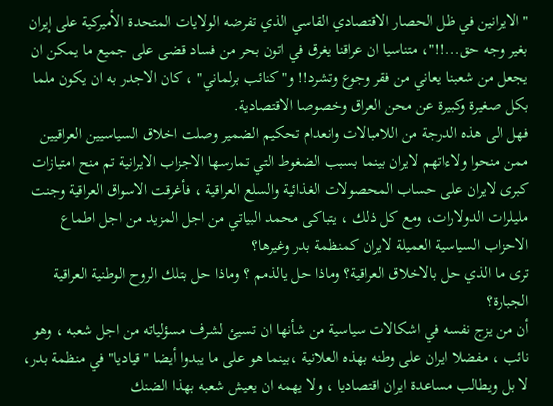"الايرانين في ظل الحصار الاقتصادي القاسي الذي تفرضه الولايات المتحدة الأمیركیة على إيران بغیر وجه حق...!!"، متناسيا ان عراقنا يغرق في اتون بحر من فساد قضى على جميع ما يمكن ان يجعل من شعبنا يعاني من فقر وجوع وتشرد!! و"كنائب برلماني" ، كان الاجدر به ان يكون ملما بكل صغيرة وكبيرة عن محن العراق وخصوصا الاقتصادية.
فهل الى هذه الدرجة من اللامبالات وانعدام تحكيم الضمير وصلت اخلاق السياسيين العراقيين ممن منحوا ولاءاتهم لايران بينما بسبب الضغوط التي تمارسها الاجزاب الايرانية تم منح امتيازات كبرى لايران على حساب المحصولات الغذائية والسلع العراقية ، فأغرقت الاسواق العراقية وجنت مليلرات الدولارات، ومع كل ذلك ، يتباكى محمد البياتي من اجل المزيد من اجل اطماع الاحزاب السياسية العميلة لايران كمنظمة بدر وغيرها؟
ترى ما الذي حل بالاخلاق العراقية؟ وماذا حل يالذمم ؟ وماذا حل بتلك الروح الوطنية العراقية الجبارة؟
أن من يزج نفسه في اشكالات سياسية من شأنها ان تسيئ لشرف مسؤلياته من اجل شعبه ، وهو نائب ، مفضلا ايران على وطنه بهذه العلانية ،بينما هو على ما يبدوا أيضا "قياديا" في منظمة بدر، لا بل ويطالب مساعدة ايران اقتصاديا ، ولا يهمه ان يعيش شعبه بهذا الضنك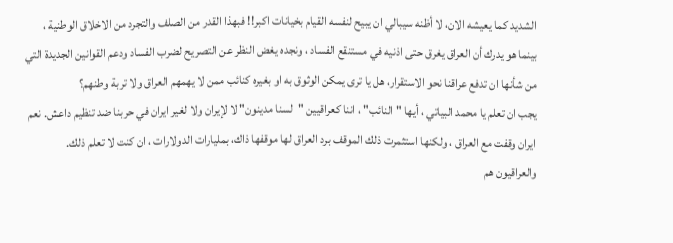الشديد كما يعيشه الان، لا أظنه سيبالي ان يبيح لنفسه القيام بخيانات اكبر!! فبهذا القدر من الصلف والتجرد من الاخلاق الوطنية ، بينما هو يدرك أن العراق يغرق حتى اذنيه في مستنقع الفساد ، ونجده يغض النظر عن التصريح لضرب الفساد ودعم القوانين الجديدة التي من شأنها ان تدفع عراقنا نحو الاستقرار، هل يا ترى يمكن الوثوق به او بغيره كنائب ممن لا يهمهم العراق ولا تربة وطنهم؟
يجب ان تعلم يا محمد البياتي ، أيها "النائب" ، اننا كعراقیين "لسنا مدينون" لا لإيران ولا لغير ايران في حربنا ضد تنظیم داعش. نعم ايران وقفت مع العراق ، ولكنها استثمرت ذلك الموقف برد العراق لها موقفها ذاك، بمليارات الدولارات ، ان كنت لا تعلم ذلك. والعراقيون هم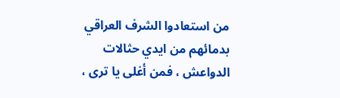من استعادوا الشرف العراقي بدمائهم من ايدي حثالات الدواعش ، فمن أغلى يا ترى ،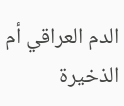الدم العراقي أم الذخیرة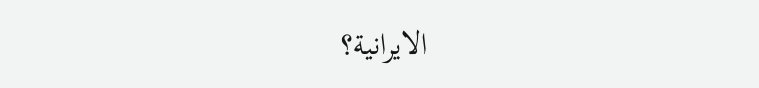الايرانية؟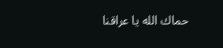حماك الله يا عراقنا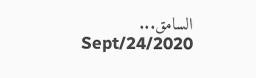السامق...
Sept/24/2020